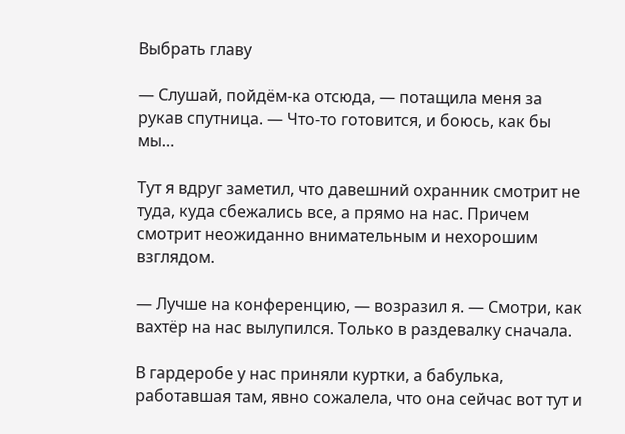Выбрать главу

— Слушай, пойдём-ка отсюда, — потащила меня за рукав спутница. — Что-то готовится, и боюсь, как бы мы…

Тут я вдруг заметил, что давешний охранник смотрит не туда, куда сбежались все, а прямо на нас. Причем смотрит неожиданно внимательным и нехорошим взглядом.

— Лучше на конференцию, — возразил я. — Смотри, как вахтёр на нас вылупился. Только в раздевалку сначала.

В гардеробе у нас приняли куртки, а бабулька, работавшая там, явно сожалела, что она сейчас вот тут и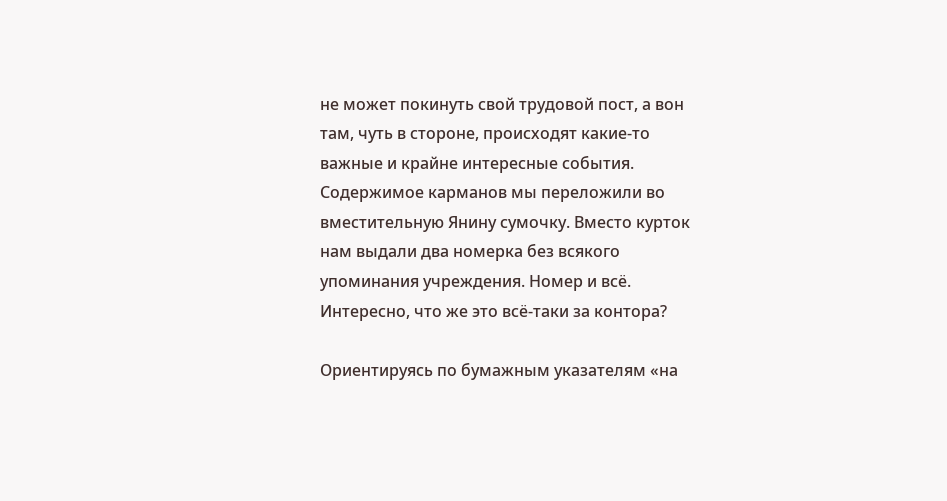не может покинуть свой трудовой пост, а вон там, чуть в стороне, происходят какие-то важные и крайне интересные события. Содержимое карманов мы переложили во вместительную Янину сумочку. Вместо курток нам выдали два номерка без всякого упоминания учреждения. Номер и всё. Интересно, что же это всё-таки за контора?

Ориентируясь по бумажным указателям «на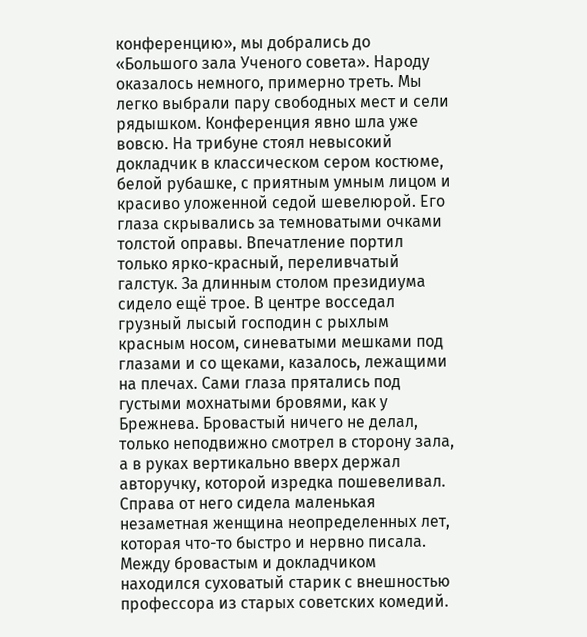конференцию», мы добрались до «Большого зала Ученого совета». Народу оказалось немного, примерно треть. Мы легко выбрали пару свободных мест и сели рядышком. Конференция явно шла уже вовсю. На трибуне стоял невысокий докладчик в классическом сером костюме, белой рубашке, с приятным умным лицом и красиво уложенной седой шевелюрой. Его глаза скрывались за темноватыми очками толстой оправы. Впечатление портил только ярко-красный, переливчатый галстук. За длинным столом президиума сидело ещё трое. В центре восседал грузный лысый господин с рыхлым красным носом, синеватыми мешками под глазами и со щеками, казалось, лежащими на плечах. Сами глаза прятались под густыми мохнатыми бровями, как у Брежнева. Бровастый ничего не делал, только неподвижно смотрел в сторону зала, а в руках вертикально вверх держал авторучку, которой изредка пошевеливал. Справа от него сидела маленькая незаметная женщина неопределенных лет, которая что-то быстро и нервно писала. Между бровастым и докладчиком находился суховатый старик с внешностью профессора из старых советских комедий.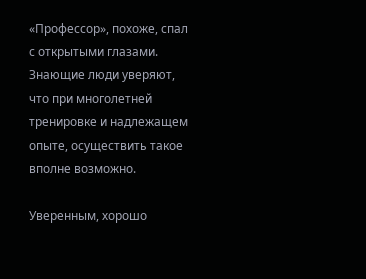«Профессор», похоже, спал с открытыми глазами. Знающие люди уверяют, что при многолетней тренировке и надлежащем опыте, осуществить такое вполне возможно.

Уверенным, хорошо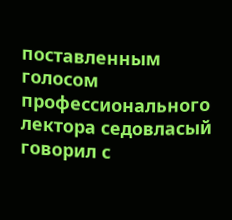поставленным голосом профессионального лектора седовласый говорил с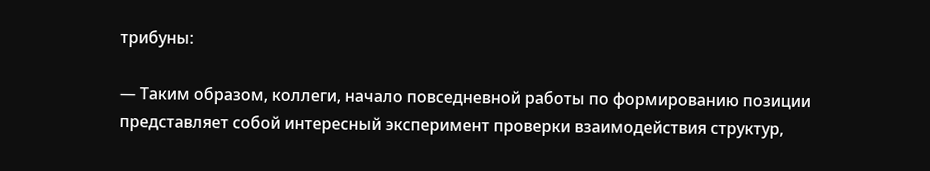трибуны:

— Таким образом, коллеги, начало повседневной работы по формированию позиции представляет собой интересный эксперимент проверки взаимодействия структур,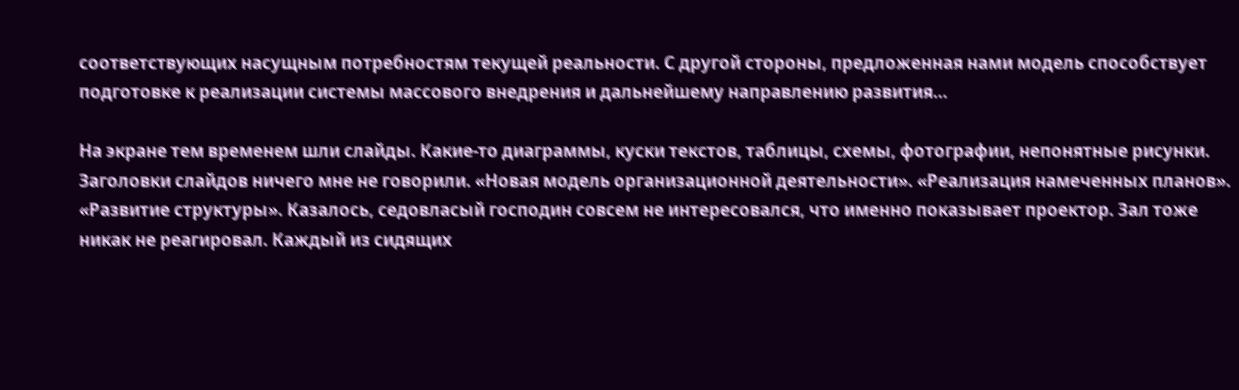соответствующих насущным потребностям текущей реальности. С другой стороны, предложенная нами модель способствует подготовке к реализации системы массового внедрения и дальнейшему направлению развития…

На экране тем временем шли слайды. Какие-то диаграммы, куски текстов, таблицы, схемы, фотографии, непонятные рисунки. Заголовки слайдов ничего мне не говорили. «Новая модель организационной деятельности». «Реализация намеченных планов». «Развитие структуры». Казалось, седовласый господин совсем не интересовался, что именно показывает проектор. Зал тоже никак не реагировал. Каждый из сидящих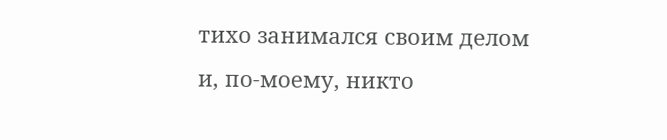тихо занимался своим делом и, по-моему, никто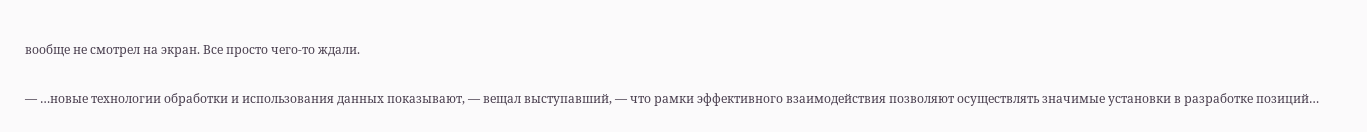вообще не смотрел на экран. Все просто чего-то ждали.

— …новые технологии обработки и использования данных показывают, — вещал выступавший, — что рамки эффективного взаимодействия позволяют осуществлять значимые установки в разработке позиций…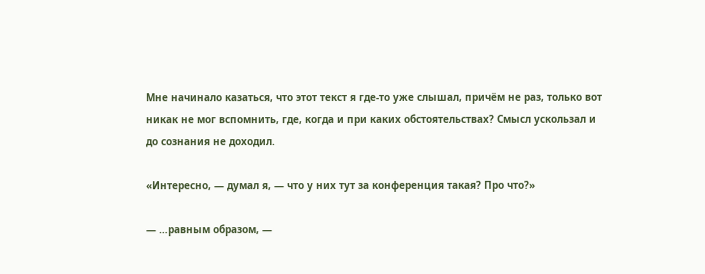Мне начинало казаться, что этот текст я где-то уже слышал, причём не раз, только вот никак не мог вспомнить, где, когда и при каких обстоятельствах? Смысл ускользал и до сознания не доходил.

«Интересно, — думал я, — что у них тут за конференция такая? Про что?»

— …равным образом, —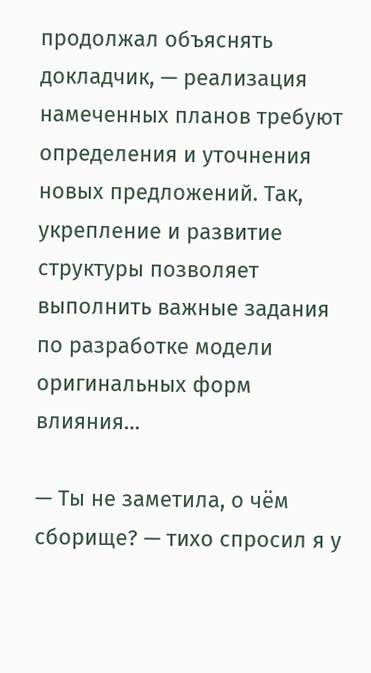продолжал объяснять докладчик, — реализация намеченных планов требуют определения и уточнения новых предложений. Так, укрепление и развитие структуры позволяет выполнить важные задания по разработке модели оригинальных форм влияния…

— Ты не заметила, о чём сборище? — тихо спросил я у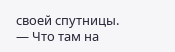своей спутницы. — Что там на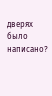дверях было написано?